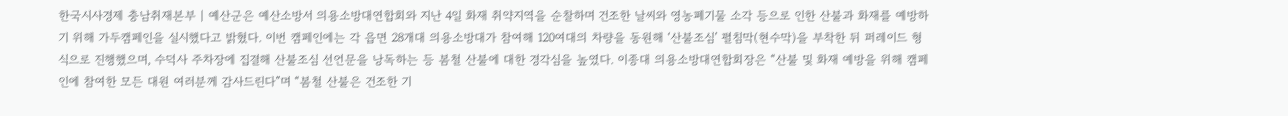한국시사경제 충남취재본부 | 예산군은 예산소방서 의용소방대연합회와 지난 4일 화재 취약지역을 순찰하며 건조한 날씨와 영농폐기물 소각 등으로 인한 산불과 화재를 예방하기 위해 가두캠페인을 실시했다고 밝혔다. 이번 캠페인에는 각 읍면 28개대 의용소방대가 참여해 120여대의 차량을 동원해 ‘산불조심’ 펼침막(현수막)을 부착한 뒤 퍼레이드 형식으로 진행했으며, 수덕사 주차장에 집결해 산불조심 선언문을 낭독하는 등 봄철 산불에 대한 경각심을 높였다. 이종대 의용소방대연합회장은 “산불 및 화재 예방을 위해 캠페인에 참여한 모든 대원 여러분께 감사드린다”며 “봄철 산불은 건조한 기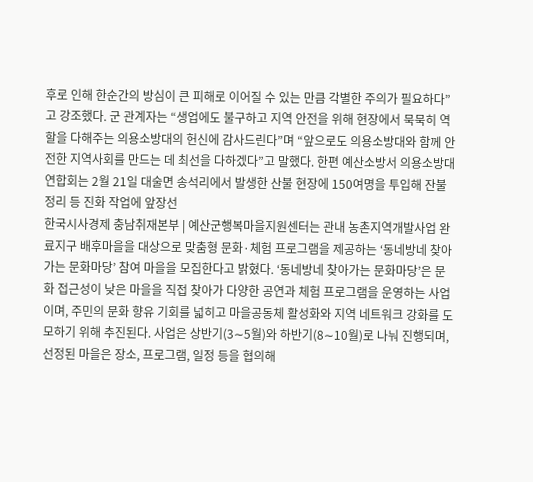후로 인해 한순간의 방심이 큰 피해로 이어질 수 있는 만큼 각별한 주의가 필요하다”고 강조했다. 군 관계자는 “생업에도 불구하고 지역 안전을 위해 현장에서 묵묵히 역할을 다해주는 의용소방대의 헌신에 감사드린다”며 “앞으로도 의용소방대와 함께 안전한 지역사회를 만드는 데 최선을 다하겠다”고 말했다. 한편 예산소방서 의용소방대연합회는 2월 21일 대술면 송석리에서 발생한 산불 현장에 150여명을 투입해 잔불 정리 등 진화 작업에 앞장선
한국시사경제 충남취재본부 | 예산군행복마을지원센터는 관내 농촌지역개발사업 완료지구 배후마을을 대상으로 맞춤형 문화·체험 프로그램을 제공하는 ‘동네방네 찾아가는 문화마당’ 참여 마을을 모집한다고 밝혔다. ‘동네방네 찾아가는 문화마당’은 문화 접근성이 낮은 마을을 직접 찾아가 다양한 공연과 체험 프로그램을 운영하는 사업이며, 주민의 문화 향유 기회를 넓히고 마을공동체 활성화와 지역 네트워크 강화를 도모하기 위해 추진된다. 사업은 상반기(3∼5월)와 하반기(8∼10월)로 나눠 진행되며, 선정된 마을은 장소, 프로그램, 일정 등을 협의해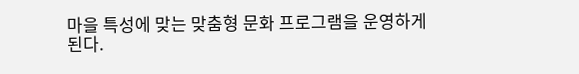마을 특성에 맞는 맞춤형 문화 프로그램을 운영하게 된다.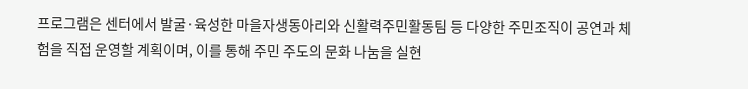프로그램은 센터에서 발굴·육성한 마을자생동아리와 신활력주민활동팀 등 다양한 주민조직이 공연과 체험을 직접 운영할 계획이며, 이를 통해 주민 주도의 문화 나눔을 실현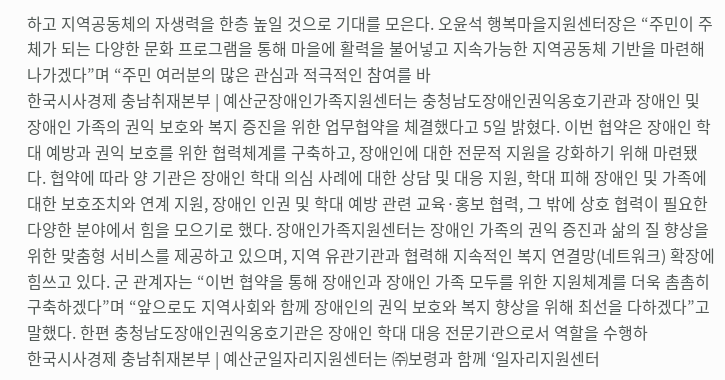하고 지역공동체의 자생력을 한층 높일 것으로 기대를 모은다. 오윤석 행복마을지원센터장은 “주민이 주체가 되는 다양한 문화 프로그램을 통해 마을에 활력을 불어넣고 지속가능한 지역공동체 기반을 마련해 나가겠다”며 “주민 여러분의 많은 관심과 적극적인 참여를 바
한국시사경제 충남취재본부 | 예산군장애인가족지원센터는 충청남도장애인권익옹호기관과 장애인 및 장애인 가족의 권익 보호와 복지 증진을 위한 업무협약을 체결했다고 5일 밝혔다. 이번 협약은 장애인 학대 예방과 권익 보호를 위한 협력체계를 구축하고, 장애인에 대한 전문적 지원을 강화하기 위해 마련됐다. 협약에 따라 양 기관은 장애인 학대 의심 사례에 대한 상담 및 대응 지원, 학대 피해 장애인 및 가족에 대한 보호조치와 연계 지원, 장애인 인권 및 학대 예방 관련 교육·홍보 협력, 그 밖에 상호 협력이 필요한 다양한 분야에서 힘을 모으기로 했다. 장애인가족지원센터는 장애인 가족의 권익 증진과 삶의 질 향상을 위한 맞춤형 서비스를 제공하고 있으며, 지역 유관기관과 협력해 지속적인 복지 연결망(네트워크) 확장에 힘쓰고 있다. 군 관계자는 “이번 협약을 통해 장애인과 장애인 가족 모두를 위한 지원체계를 더욱 촘촘히 구축하겠다”며 “앞으로도 지역사회와 함께 장애인의 권익 보호와 복지 향상을 위해 최선을 다하겠다”고 말했다. 한편 충청남도장애인권익옹호기관은 장애인 학대 대응 전문기관으로서 역할을 수행하
한국시사경제 충남취재본부 | 예산군일자리지원센터는 ㈜보령과 함께 ‘일자리지원센터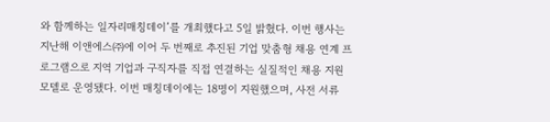와 함께하는 일자리매칭데이’를 개최했다고 5일 밝혔다. 이번 행사는 지난해 이앤에스㈜에 이어 두 번째로 추진된 기업 맞춤형 채용 연계 프로그램으로 지역 기업과 구직자를 직접 연결하는 실질적인 채용 지원 모델로 운영됐다. 이번 매칭데이에는 18명이 지원했으며, 사전 서류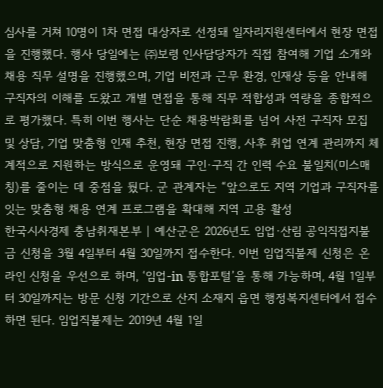심사를 거쳐 10명이 1차 면접 대상자로 선정돼 일자리지원센터에서 현장 면접을 진행했다. 행사 당일에는 ㈜보령 인사담당자가 직접 참여해 기업 소개와 채용 직무 설명을 진행했으며, 기업 비전과 근무 환경, 인재상 등을 안내해 구직자의 이해를 도왔고 개별 면접을 통해 직무 적합성과 역량을 종합적으로 평가했다. 특히 이번 행사는 단순 채용박람회를 넘어 사전 구직자 모집 및 상담, 기업 맞춤형 인재 추천, 현장 면접 진행, 사후 취업 연계 관리까지 체계적으로 지원하는 방식으로 운영돼 구인·구직 간 인력 수요 불일치(미스매칭)를 줄이는 데 중점을 뒀다. 군 관계자는 “앞으로도 지역 기업과 구직자를 잇는 맞춤형 채용 연계 프로그램을 확대해 지역 고용 활성
한국시사경제 충남취재본부 | 예산군은 2026년도 임업·산림 공익직접지불금 신청을 3월 4일부터 4월 30일까지 접수한다. 이번 임업직불제 신청은 온라인 신청을 우선으로 하며, ‘임업-in 통합포털’을 통해 가능하며, 4월 1일부터 30일까지는 방문 신청 기간으로 산지 소재지 읍면 행정복지센터에서 접수하면 된다. 임업직불제는 2019년 4월 1일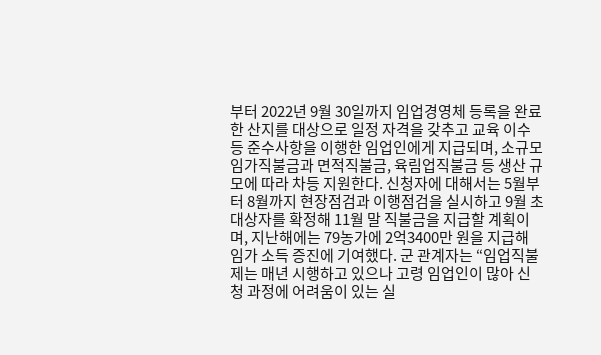부터 2022년 9월 30일까지 임업경영체 등록을 완료한 산지를 대상으로 일정 자격을 갖추고 교육 이수 등 준수사항을 이행한 임업인에게 지급되며, 소규모임가직불금과 면적직불금, 육림업직불금 등 생산 규모에 따라 차등 지원한다. 신청자에 대해서는 5월부터 8월까지 현장점검과 이행점검을 실시하고 9월 초 대상자를 확정해 11월 말 직불금을 지급할 계획이며, 지난해에는 79농가에 2억3400만 원을 지급해 임가 소득 증진에 기여했다. 군 관계자는 “임업직불제는 매년 시행하고 있으나 고령 임업인이 많아 신청 과정에 어려움이 있는 실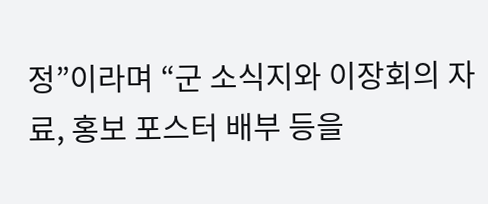정”이라며 “군 소식지와 이장회의 자료, 홍보 포스터 배부 등을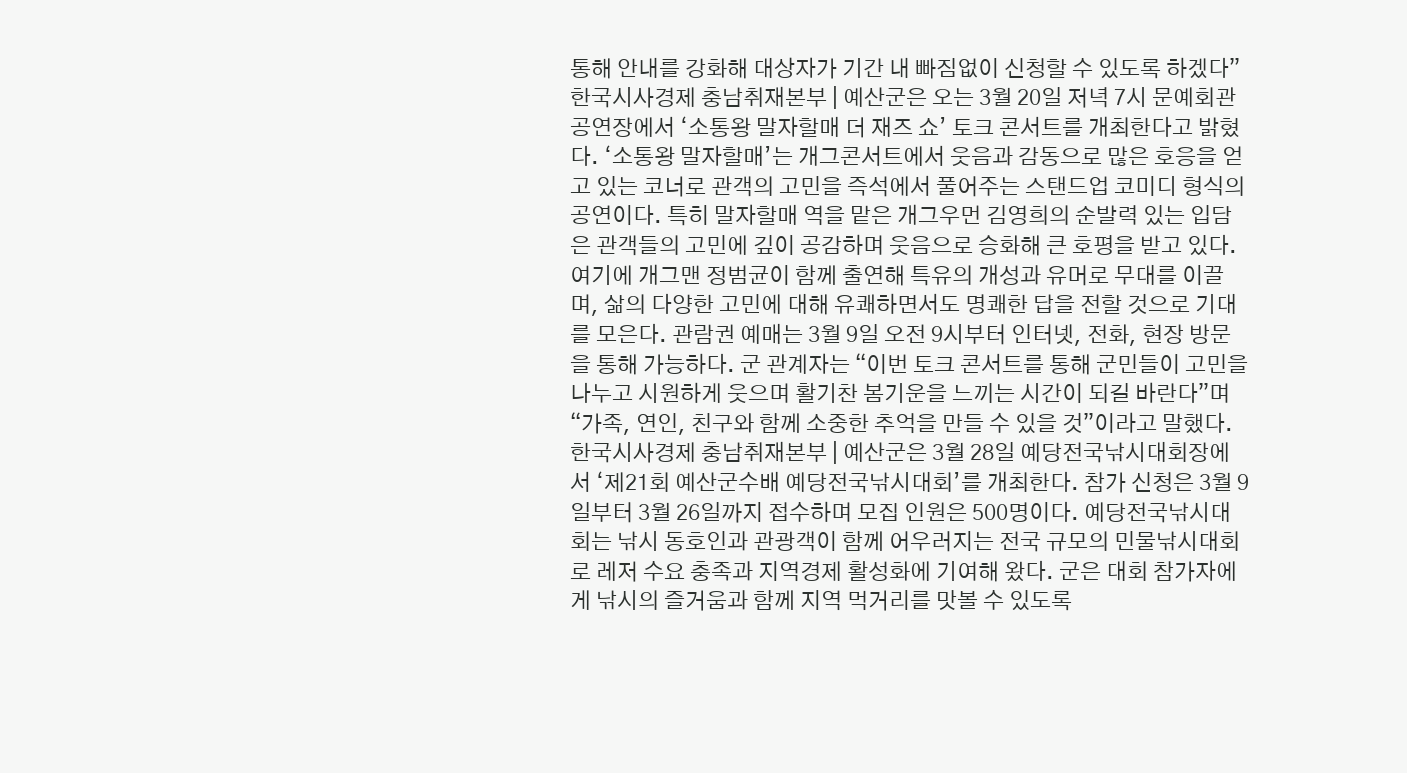통해 안내를 강화해 대상자가 기간 내 빠짐없이 신청할 수 있도록 하겠다”
한국시사경제 충남취재본부 | 예산군은 오는 3월 20일 저녁 7시 문예회관 공연장에서 ‘소통왕 말자할매 더 재즈 쇼’ 토크 콘서트를 개최한다고 밝혔다. ‘소통왕 말자할매’는 개그콘서트에서 웃음과 감동으로 많은 호응을 얻고 있는 코너로 관객의 고민을 즉석에서 풀어주는 스탠드업 코미디 형식의 공연이다. 특히 말자할매 역을 맡은 개그우먼 김영희의 순발력 있는 입담은 관객들의 고민에 깊이 공감하며 웃음으로 승화해 큰 호평을 받고 있다. 여기에 개그맨 정범균이 함께 출연해 특유의 개성과 유머로 무대를 이끌며, 삶의 다양한 고민에 대해 유쾌하면서도 명쾌한 답을 전할 것으로 기대를 모은다. 관람권 예매는 3월 9일 오전 9시부터 인터넷, 전화, 현장 방문을 통해 가능하다. 군 관계자는 “이번 토크 콘서트를 통해 군민들이 고민을 나누고 시원하게 웃으며 활기찬 봄기운을 느끼는 시간이 되길 바란다”며 “가족, 연인, 친구와 함께 소중한 추억을 만들 수 있을 것”이라고 말했다.
한국시사경제 충남취재본부 | 예산군은 3월 28일 예당전국낚시대회장에서 ‘제21회 예산군수배 예당전국낚시대회’를 개최한다. 참가 신청은 3월 9일부터 3월 26일까지 접수하며 모집 인원은 500명이다. 예당전국낚시대회는 낚시 동호인과 관광객이 함께 어우러지는 전국 규모의 민물낚시대회로 레저 수요 충족과 지역경제 활성화에 기여해 왔다. 군은 대회 참가자에게 낚시의 즐거움과 함께 지역 먹거리를 맛볼 수 있도록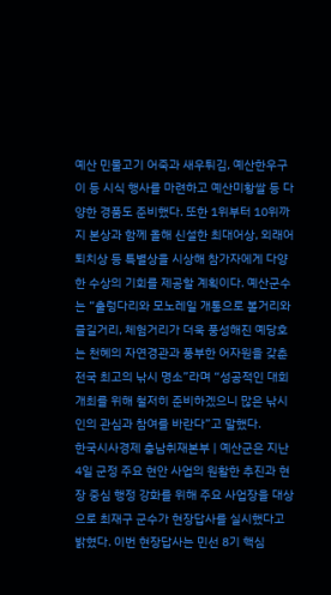예산 민물고기 어죽과 새우튀김, 예산한우구이 등 시식 행사를 마련하고 예산미황쌀 등 다양한 경품도 준비했다. 또한 1위부터 10위까지 본상과 함께 올해 신설한 최대어상, 외래어퇴치상 등 특별상을 시상해 참가자에게 다양한 수상의 기회를 제공할 계획이다. 예산군수는 “출렁다리와 모노레일 개통으로 볼거리와 즐길거리, 체험거리가 더욱 풍성해진 예당호는 천혜의 자연경관과 풍부한 어자원을 갖춘 전국 최고의 낚시 명소”라며 “성공적인 대회 개최를 위해 철저히 준비하겠으니 많은 낚시인의 관심과 참여를 바란다”고 말했다.
한국시사경제 충남취재본부 | 예산군은 지난 4일 군정 주요 현안 사업의 원활한 추진과 현장 중심 행정 강화를 위해 주요 사업장을 대상으로 최재구 군수가 현장답사를 실시했다고 밝혔다. 이번 현장답사는 민선 8기 핵심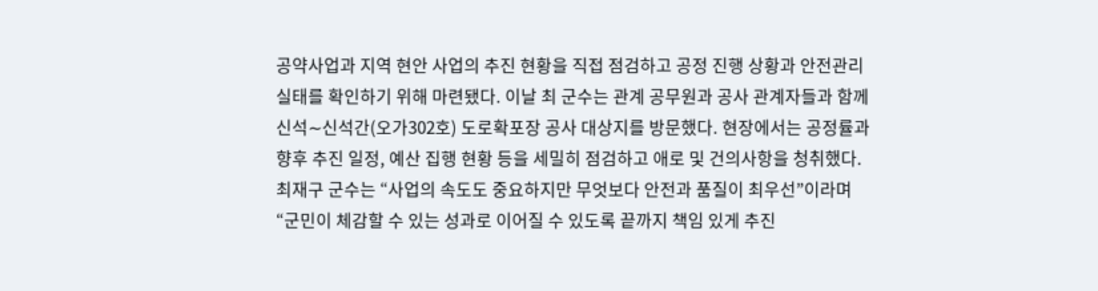공약사업과 지역 현안 사업의 추진 현황을 직접 점검하고 공정 진행 상황과 안전관리 실태를 확인하기 위해 마련됐다. 이날 최 군수는 관계 공무원과 공사 관계자들과 함께 신석∼신석간(오가302호) 도로확포장 공사 대상지를 방문했다. 현장에서는 공정률과 향후 추진 일정, 예산 집행 현황 등을 세밀히 점검하고 애로 및 건의사항을 청취했다. 최재구 군수는 “사업의 속도도 중요하지만 무엇보다 안전과 품질이 최우선”이라며 “군민이 체감할 수 있는 성과로 이어질 수 있도록 끝까지 책임 있게 추진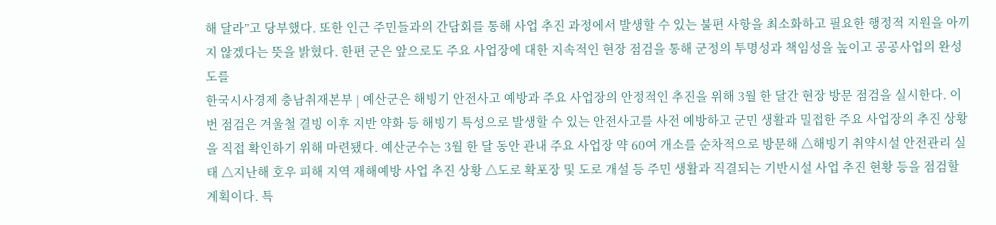해 달라”고 당부했다. 또한 인근 주민들과의 간담회를 통해 사업 추진 과정에서 발생할 수 있는 불편 사항을 최소화하고 필요한 행정적 지원을 아끼지 않겠다는 뜻을 밝혔다. 한편 군은 앞으로도 주요 사업장에 대한 지속적인 현장 점검을 통해 군정의 투명성과 책임성을 높이고 공공사업의 완성도를
한국시사경제 충남취재본부 | 예산군은 해빙기 안전사고 예방과 주요 사업장의 안정적인 추진을 위해 3월 한 달간 현장 방문 점검을 실시한다. 이번 점검은 겨울철 결빙 이후 지반 약화 등 해빙기 특성으로 발생할 수 있는 안전사고를 사전 예방하고 군민 생활과 밀접한 주요 사업장의 추진 상황을 직접 확인하기 위해 마련됐다. 예산군수는 3월 한 달 동안 관내 주요 사업장 약 60여 개소를 순차적으로 방문해 △해빙기 취약시설 안전관리 실태 △지난해 호우 피해 지역 재해예방 사업 추진 상황 △도로 확포장 및 도로 개설 등 주민 생활과 직결되는 기반시설 사업 추진 현황 등을 점검할 계획이다. 특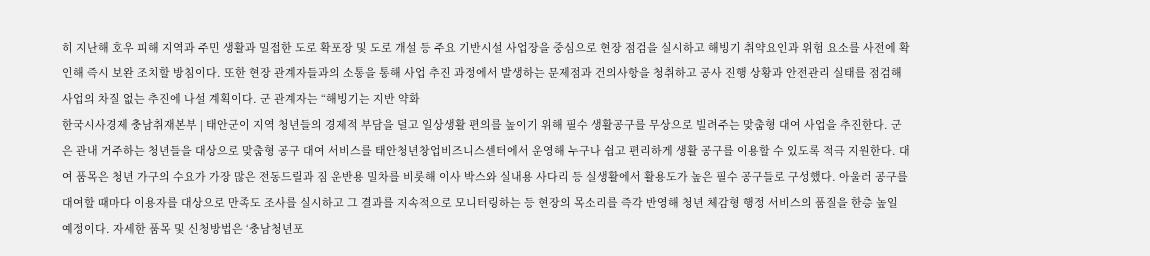히 지난해 호우 피해 지역과 주민 생활과 밀접한 도로 확포장 및 도로 개설 등 주요 기반시설 사업장을 중심으로 현장 점검을 실시하고 해빙기 취약요인과 위험 요소를 사전에 확인해 즉시 보완 조치할 방침이다. 또한 현장 관계자들과의 소통을 통해 사업 추진 과정에서 발생하는 문제점과 건의사항을 청취하고 공사 진행 상황과 안전관리 실태를 점검해 사업의 차질 없는 추진에 나설 계획이다. 군 관계자는 “해빙기는 지반 약화
한국시사경제 충남취재본부 | 태안군이 지역 청년들의 경제적 부담을 덜고 일상생활 편의를 높이기 위해 필수 생활공구를 무상으로 빌려주는 맞춤형 대여 사업을 추진한다. 군은 관내 거주하는 청년들을 대상으로 맞춤형 공구 대여 서비스를 태안청년창업비즈니스센터에서 운영해 누구나 쉽고 편리하게 생활 공구를 이용할 수 있도록 적극 지원한다. 대여 품목은 청년 가구의 수요가 가장 많은 전동드릴과 짐 운반용 밀차를 비롯해 이사 박스와 실내용 사다리 등 실생활에서 활용도가 높은 필수 공구들로 구성했다. 아울러 공구를 대여할 때마다 이용자를 대상으로 만족도 조사를 실시하고 그 결과를 지속적으로 모니터링하는 등 현장의 목소리를 즉각 반영해 청년 체감형 행정 서비스의 품질을 한층 높일 예정이다. 자세한 품목 및 신청방법은 ‘충남청년포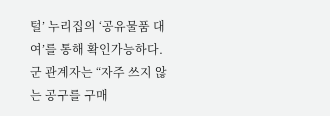털’ 누리집의 ‘공유물품 대여’를 통해 확인가능하다. 군 관계자는 “자주 쓰지 않는 공구를 구매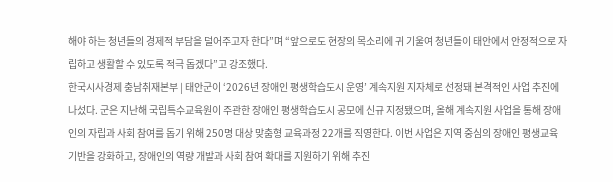해야 하는 청년들의 경제적 부담을 덜어주고자 한다”며 “앞으로도 현장의 목소리에 귀 기울여 청년들이 태안에서 안정적으로 자립하고 생활할 수 있도록 적극 돕겠다”고 강조했다.
한국시사경제 충남취재본부 | 태안군이 ‘2026년 장애인 평생학습도시 운영’ 계속지원 지자체로 선정돼 본격적인 사업 추진에 나섰다. 군은 지난해 국립특수교육원이 주관한 장애인 평생학습도시 공모에 신규 지정됐으며, 올해 계속지원 사업을 통해 장애인의 자립과 사회 참여를 돕기 위해 250명 대상 맞춤형 교육과정 22개를 직영한다. 이번 사업은 지역 중심의 장애인 평생교육 기반을 강화하고, 장애인의 역량 개발과 사회 참여 확대를 지원하기 위해 추진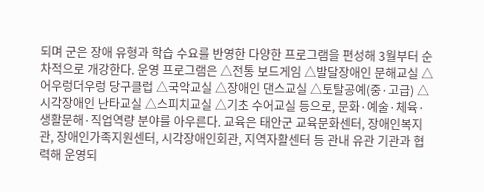되며 군은 장애 유형과 학습 수요를 반영한 다양한 프로그램을 편성해 3월부터 순차적으로 개강한다. 운영 프로그램은 △전통 보드게임 △발달장애인 문해교실 △어우렁더우렁 당구클럽 △국악교실 △장애인 댄스교실 △토탈공예(중·고급) △시각장애인 난타교실 △스피치교실 △기초 수어교실 등으로, 문화·예술·체육·생활문해·직업역량 분야를 아우른다. 교육은 태안군 교육문화센터, 장애인복지관, 장애인가족지원센터, 시각장애인회관, 지역자활센터 등 관내 유관 기관과 협력해 운영되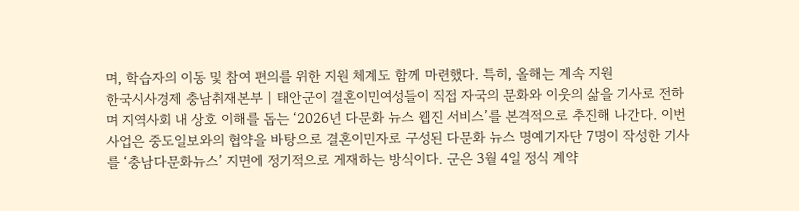며, 학습자의 이동 및 참여 편의를 위한 지원 체계도 함께 마련했다. 특히, 올해는 계속 지원
한국시사경제 충남취재본부 | 태안군이 결혼이민여성들이 직접 자국의 문화와 이웃의 삶을 기사로 전하며 지역사회 내 상호 이해를 돕는 ‘2026년 다문화 뉴스 웹진 서비스’를 본격적으로 추진해 나간다. 이번 사업은 중도일보와의 협약을 바탕으로 결혼이민자로 구성된 다문화 뉴스 명예기자단 7명이 작성한 기사를 ‘충남다문화뉴스’ 지면에 정기적으로 게재하는 방식이다. 군은 3월 4일 정식 계약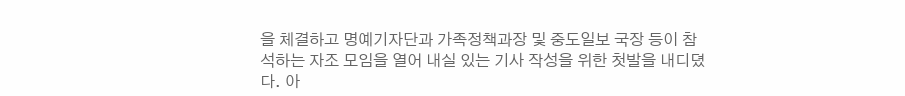을 체결하고 명예기자단과 가족정책과장 및 중도일보 국장 등이 참석하는 자조 모임을 열어 내실 있는 기사 작성을 위한 첫발을 내디뎠다. 아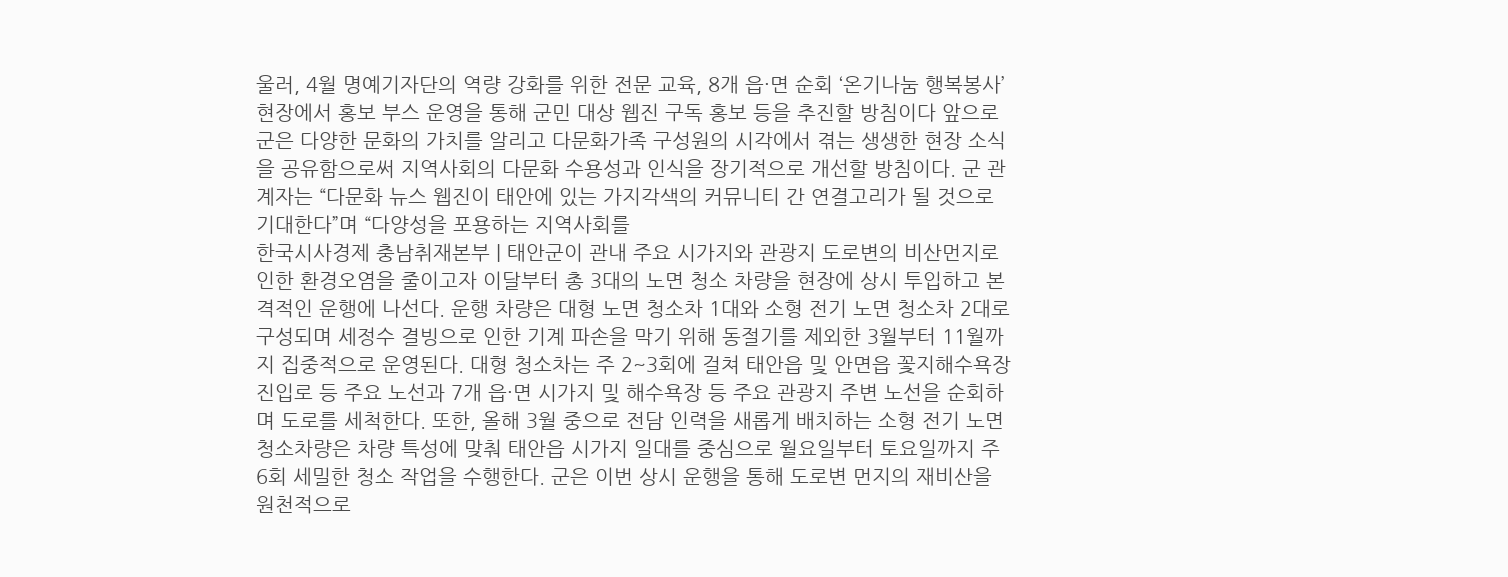울러, 4월 명예기자단의 역량 강화를 위한 전문 교육, 8개 읍·면 순회 ‘온기나눔 행복봉사’ 현장에서 홍보 부스 운영을 통해 군민 대상 웹진 구독 홍보 등을 추진할 방침이다 앞으로 군은 다양한 문화의 가치를 알리고 다문화가족 구성원의 시각에서 겪는 생생한 현장 소식을 공유함으로써 지역사회의 다문화 수용성과 인식을 장기적으로 개선할 방침이다. 군 관계자는 “다문화 뉴스 웹진이 태안에 있는 가지각색의 커뮤니티 간 연결고리가 될 것으로 기대한다”며 “다양성을 포용하는 지역사회를
한국시사경제 충남취재본부 | 태안군이 관내 주요 시가지와 관광지 도로변의 비산먼지로 인한 환경오염을 줄이고자 이달부터 총 3대의 노면 청소 차량을 현장에 상시 투입하고 본격적인 운행에 나선다. 운행 차량은 대형 노면 청소차 1대와 소형 전기 노면 청소차 2대로 구성되며 세정수 결빙으로 인한 기계 파손을 막기 위해 동절기를 제외한 3월부터 11월까지 집중적으로 운영된다. 대형 청소차는 주 2~3회에 걸쳐 태안읍 및 안면읍 꽃지해수욕장 진입로 등 주요 노선과 7개 읍·면 시가지 및 해수욕장 등 주요 관광지 주변 노선을 순회하며 도로를 세척한다. 또한, 올해 3월 중으로 전담 인력을 새롭게 배치하는 소형 전기 노면 청소차량은 차량 특성에 맞춰 태안읍 시가지 일대를 중심으로 월요일부터 토요일까지 주 6회 세밀한 청소 작업을 수행한다. 군은 이번 상시 운행을 통해 도로변 먼지의 재비산을 원천적으로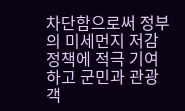차단함으로써 정부의 미세먼지 저감 정책에 적극 기여하고 군민과 관광객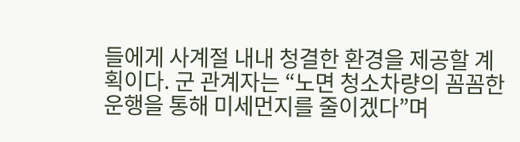들에게 사계절 내내 청결한 환경을 제공할 계획이다. 군 관계자는 “노면 청소차량의 꼼꼼한 운행을 통해 미세먼지를 줄이겠다”며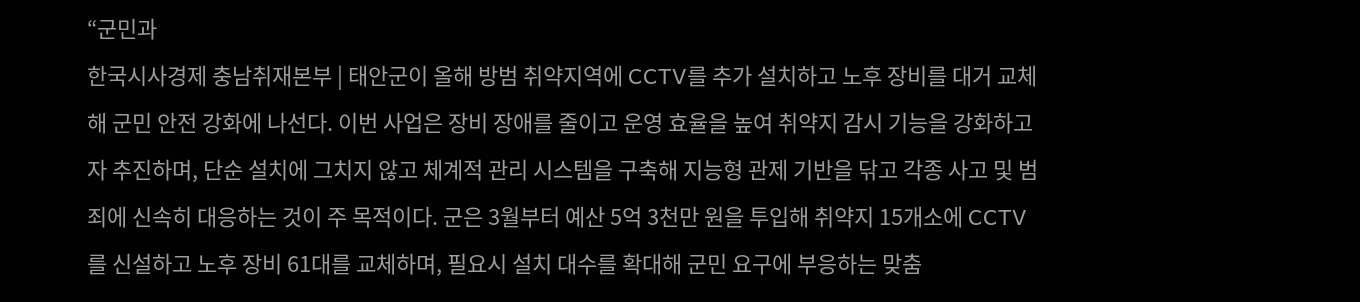“군민과
한국시사경제 충남취재본부 | 태안군이 올해 방범 취약지역에 CCTV를 추가 설치하고 노후 장비를 대거 교체해 군민 안전 강화에 나선다. 이번 사업은 장비 장애를 줄이고 운영 효율을 높여 취약지 감시 기능을 강화하고자 추진하며, 단순 설치에 그치지 않고 체계적 관리 시스템을 구축해 지능형 관제 기반을 닦고 각종 사고 및 범죄에 신속히 대응하는 것이 주 목적이다. 군은 3월부터 예산 5억 3천만 원을 투입해 취약지 15개소에 CCTV를 신설하고 노후 장비 61대를 교체하며, 필요시 설치 대수를 확대해 군민 요구에 부응하는 맞춤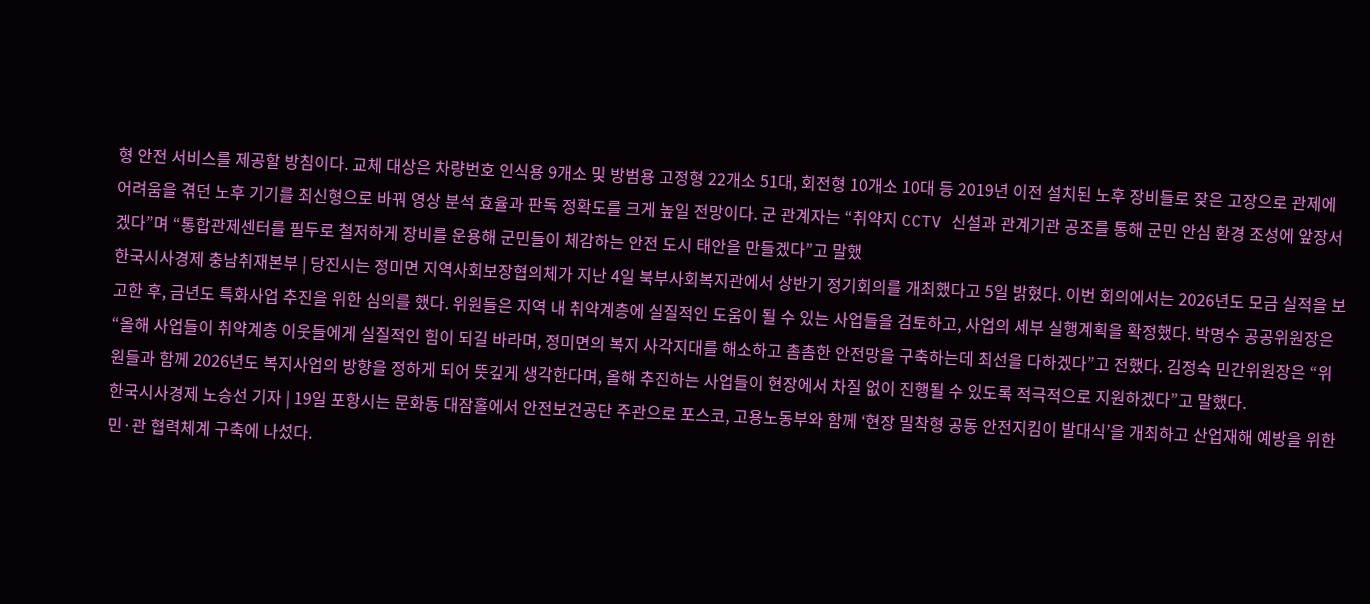형 안전 서비스를 제공할 방침이다. 교체 대상은 차량번호 인식용 9개소 및 방범용 고정형 22개소 51대, 회전형 10개소 10대 등 2019년 이전 설치된 노후 장비들로 잦은 고장으로 관제에 어려움을 겪던 노후 기기를 최신형으로 바꿔 영상 분석 효율과 판독 정확도를 크게 높일 전망이다. 군 관계자는 “취약지 CCTV 신설과 관계기관 공조를 통해 군민 안심 환경 조성에 앞장서겠다”며 “통합관제센터를 필두로 철저하게 장비를 운용해 군민들이 체감하는 안전 도시 태안을 만들겠다”고 말했
한국시사경제 충남취재본부 | 당진시는 정미면 지역사회보장협의체가 지난 4일 북부사회복지관에서 상반기 정기회의를 개최했다고 5일 밝혔다. 이번 회의에서는 2026년도 모금 실적을 보고한 후, 금년도 특화사업 추진을 위한 심의를 했다. 위원들은 지역 내 취약계층에 실질적인 도움이 될 수 있는 사업들을 검토하고, 사업의 세부 실행계획을 확정했다. 박명수 공공위원장은 “올해 사업들이 취약계층 이웃들에게 실질적인 힘이 되길 바라며, 정미면의 복지 사각지대를 해소하고 촘촘한 안전망을 구축하는데 최선을 다하겠다”고 전했다. 김정숙 민간위원장은 “위원들과 함께 2026년도 복지사업의 방향을 정하게 되어 뜻깊게 생각한다며, 올해 추진하는 사업들이 현장에서 차질 없이 진행될 수 있도록 적극적으로 지원하겠다”고 말했다.
한국시사경제 노승선 기자 | 19일 포항시는 문화동 대잠홀에서 안전보건공단 주관으로 포스코, 고용노동부와 함께 ‘현장 밀착형 공동 안전지킴이 발대식’을 개최하고 산업재해 예방을 위한 민·관 협력체계 구축에 나섰다.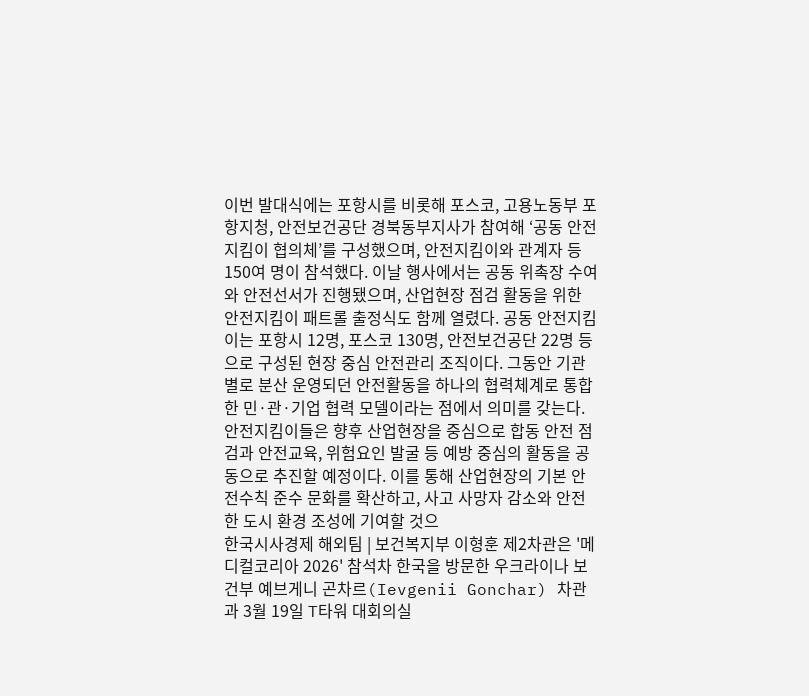이번 발대식에는 포항시를 비롯해 포스코, 고용노동부 포항지청, 안전보건공단 경북동부지사가 참여해 ‘공동 안전지킴이 협의체’를 구성했으며, 안전지킴이와 관계자 등 150여 명이 참석했다. 이날 행사에서는 공동 위촉장 수여와 안전선서가 진행됐으며, 산업현장 점검 활동을 위한 안전지킴이 패트롤 출정식도 함께 열렸다. 공동 안전지킴이는 포항시 12명, 포스코 130명, 안전보건공단 22명 등으로 구성된 현장 중심 안전관리 조직이다. 그동안 기관별로 분산 운영되던 안전활동을 하나의 협력체계로 통합한 민·관·기업 협력 모델이라는 점에서 의미를 갖는다. 안전지킴이들은 향후 산업현장을 중심으로 합동 안전 점검과 안전교육, 위험요인 발굴 등 예방 중심의 활동을 공동으로 추진할 예정이다. 이를 통해 산업현장의 기본 안전수칙 준수 문화를 확산하고, 사고 사망자 감소와 안전한 도시 환경 조성에 기여할 것으
한국시사경제 해외팀 | 보건복지부 이형훈 제2차관은 '메디컬코리아 2026' 참석차 한국을 방문한 우크라이나 보건부 예브게니 곤차르(Ievgenii Gonchar) 차관과 3월 19일 T타워 대회의실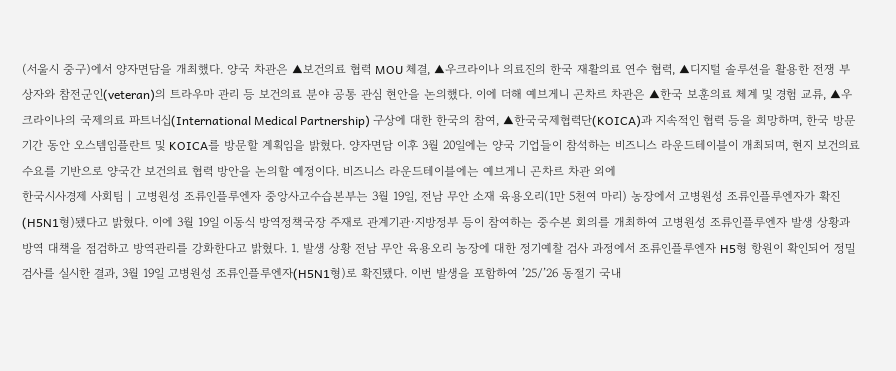(서울시 중구)에서 양자면담을 개최했다. 양국 차관은 ▲보건의료 협력 MOU 체결, ▲우크라이나 의료진의 한국 재활의료 연수 협력, ▲디지털 솔루션을 활용한 전쟁 부상자와 참전군인(veteran)의 트라우마 관리 등 보건의료 분야 공통 관심 현안을 논의했다. 이에 더해 예브게니 곤차르 차관은 ▲한국 보훈의료 체계 및 경험 교류, ▲우크라이나의 국제의료 파트너십(International Medical Partnership) 구상에 대한 한국의 참여, ▲한국국제협력단(KOICA)과 지속적인 협력 등을 희망하며, 한국 방문기간 동안 오스템임플란트 및 KOICA를 방문할 계획임을 밝혔다. 양자면담 이후 3월 20일에는 양국 기업들이 참석하는 비즈니스 라운드테이블이 개최되며, 현지 보건의료 수요를 기반으로 양국간 보건의료 협력 방안을 논의할 예정이다. 비즈니스 라운드테이블에는 예브게니 곤차르 차관 외에
한국시사경제 사회팀 | 고병원성 조류인플루엔자 중앙사고수습본부는 3월 19일, 전남 무안 소재 육용오리(1만 5천여 마리) 농장에서 고병원성 조류인플루엔자가 확진(H5N1형)됐다고 밝혔다. 이에 3월 19일 이동식 방역정책국장 주재로 관계기관·지방정부 등이 참여하는 중수본 회의를 개최하여 고병원성 조류인플루엔자 발생 상황과 방역 대책을 점검하고 방역관리를 강화한다고 밝혔다. 1. 발생 상황 전남 무안 육용오리 농장에 대한 정기예찰 검사 과정에서 조류인플루엔자 H5형 항원이 확인되어 정밀검사를 실시한 결과, 3월 19일 고병원성 조류인플루엔자(H5N1형)로 확진됐다. 이번 발생을 포함하여 ’25/’26 동절기 국내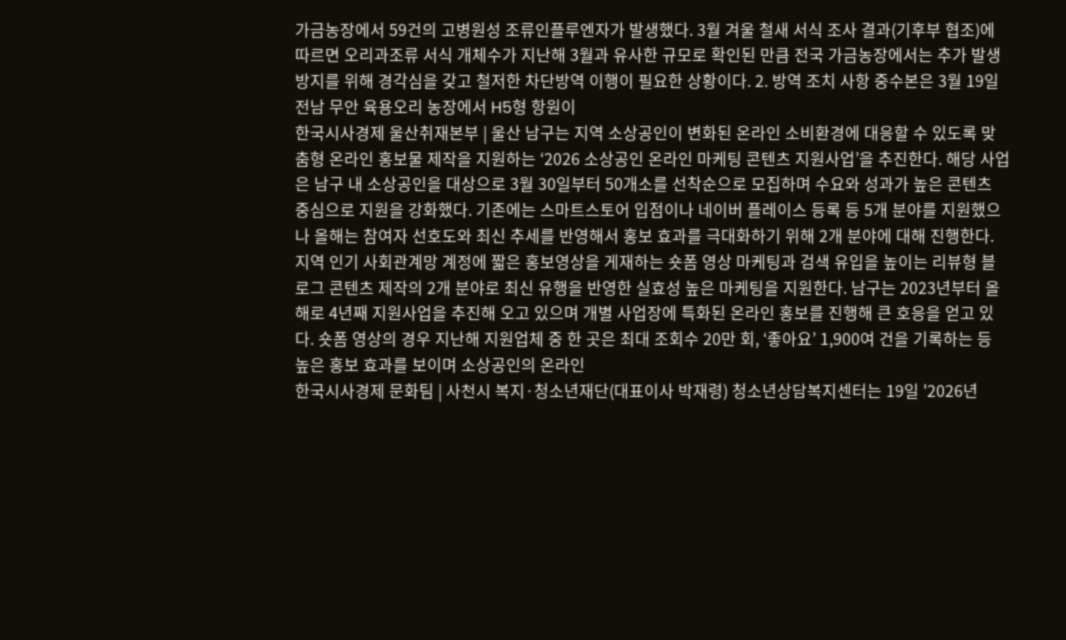가금농장에서 59건의 고병원성 조류인플루엔자가 발생했다. 3월 겨울 철새 서식 조사 결과(기후부 협조)에 따르면 오리과조류 서식 개체수가 지난해 3월과 유사한 규모로 확인된 만큼 전국 가금농장에서는 추가 발생 방지를 위해 경각심을 갖고 철저한 차단방역 이행이 필요한 상황이다. 2. 방역 조치 사항 중수본은 3월 19일 전남 무안 육용오리 농장에서 H5형 항원이
한국시사경제 울산취재본부 | 울산 남구는 지역 소상공인이 변화된 온라인 소비환경에 대응할 수 있도록 맞춤형 온라인 홍보물 제작을 지원하는 ‘2026 소상공인 온라인 마케팅 콘텐츠 지원사업’을 추진한다. 해당 사업은 남구 내 소상공인을 대상으로 3월 30일부터 50개소를 선착순으로 모집하며 수요와 성과가 높은 콘텐츠 중심으로 지원을 강화했다. 기존에는 스마트스토어 입점이나 네이버 플레이스 등록 등 5개 분야를 지원했으나 올해는 참여자 선호도와 최신 추세를 반영해서 홍보 효과를 극대화하기 위해 2개 분야에 대해 진행한다. 지역 인기 사회관계망 계정에 짧은 홍보영상을 게재하는 숏폼 영상 마케팅과 검색 유입을 높이는 리뷰형 블로그 콘텐츠 제작의 2개 분야로 최신 유행을 반영한 실효성 높은 마케팅을 지원한다. 남구는 2023년부터 올해로 4년째 지원사업을 추진해 오고 있으며 개별 사업장에 특화된 온라인 홍보를 진행해 큰 호응을 얻고 있다. 숏폼 영상의 경우 지난해 지원업체 중 한 곳은 최대 조회수 20만 회, ‘좋아요’ 1,900여 건을 기록하는 등 높은 홍보 효과를 보이며 소상공인의 온라인
한국시사경제 문화팀 | 사천시 복지·청소년재단(대표이사 박재령) 청소년상담복지센터는 19일 '2026년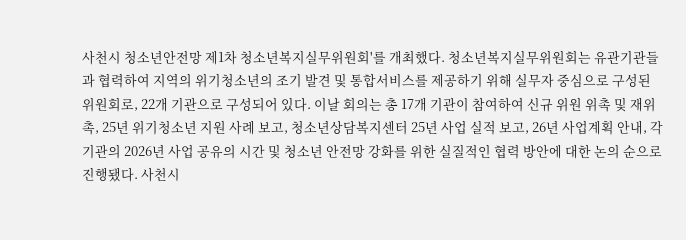사천시 청소년안전망 제1차 청소년복지실무위원회'를 개최했다. 청소년복지실무위원회는 유관기관들과 협력하여 지역의 위기청소년의 조기 발견 및 통합서비스를 제공하기 위해 실무자 중심으로 구성된 위원회로, 22개 기관으로 구성되어 있다. 이날 회의는 총 17개 기관이 참여하여 신규 위원 위촉 및 재위촉, 25년 위기청소년 지원 사례 보고, 청소년상담복지센터 25년 사업 실적 보고, 26년 사업계획 안내, 각 기관의 2026년 사업 공유의 시간 및 청소년 안전망 강화를 위한 실질적인 협력 방안에 대한 논의 순으로 진행됐다. 사천시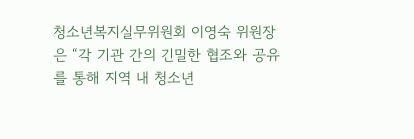청소년복지실무위원회 이영숙 위원장은 “각 기관 간의 긴밀한 협조와 공유를 통해 지역 내 청소년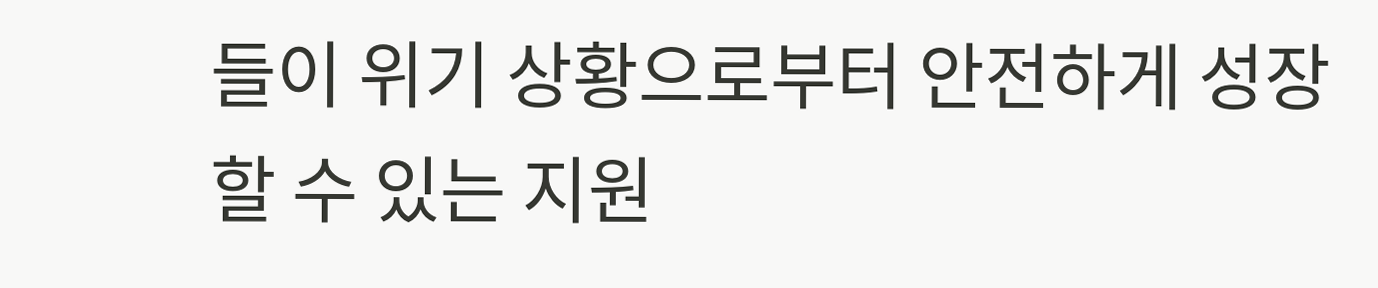들이 위기 상황으로부터 안전하게 성장할 수 있는 지원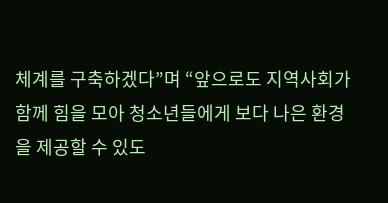체계를 구축하겠다”며 “앞으로도 지역사회가 함께 힘을 모아 청소년들에게 보다 나은 환경을 제공할 수 있도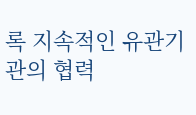록 지속적인 유관기관의 협력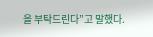을 부탁드린다”고 말했다.